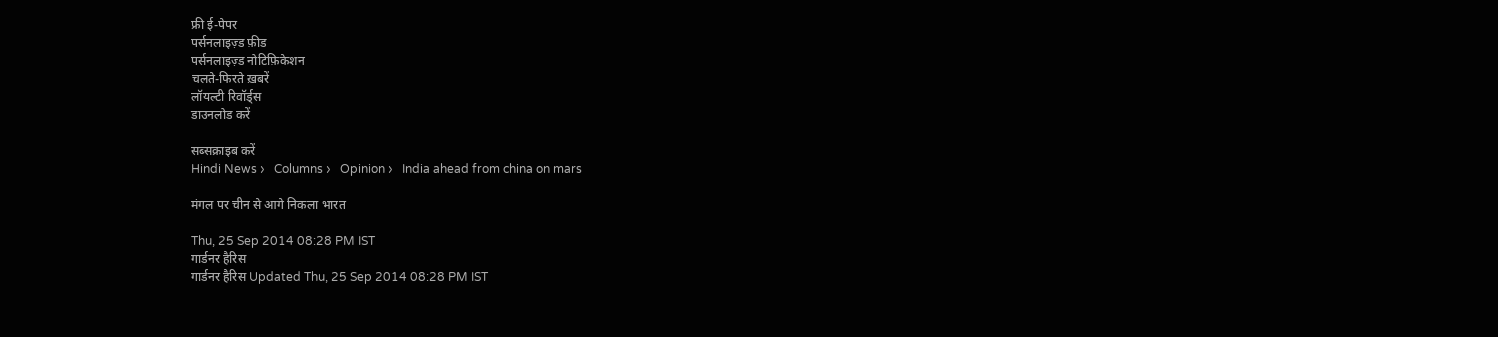फ्री ई-पेपर
पर्सनलाइज़्ड फ़ीड
पर्सनलाइज़्ड नोटिफ़िकेशन
चलते-फिरते ख़बरें
लॉयल्टी रिवॉर्ड्स
डाउनलोड करें

सब्सक्राइब करें
Hindi News ›   Columns ›   Opinion ›   India ahead from china on mars

मंगल पर चीन से आगे निकला भारत

Thu, 25 Sep 2014 08:28 PM IST
गार्डनर हैरिस
गार्डनर हैरिस Updated Thu, 25 Sep 2014 08:28 PM IST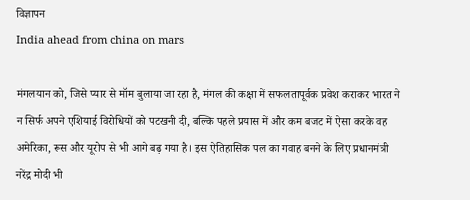विज्ञापन
India ahead from china on mars

मंगलयान को, जिसे प्यार से मॉम बुलाया जा रहा है, मंगल की कक्षा में सफलतापूर्वक प्रवेश कराकर भारत ने न सिर्फ अपने एशियाई विरोधियों को पटखनी दी, बल्कि पहले प्रयास में और कम बजट में ऐसा करके वह अमेरिका, रूस और यूरोप से भी आगे बढ़ गया है। इस ऐतिहासिक पल का गवाह बनने के लिए प्रधानमंत्री नरेंद्र मोदी भी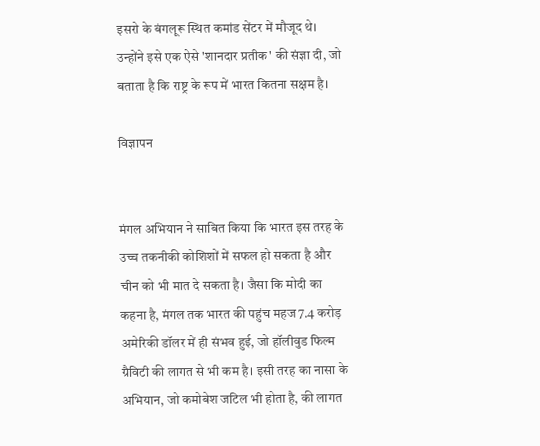इसरो के बंगलूरू स्थित कमांड सेंटर में मौजूद थे। उन्होंने इसे एक ऐसे 'शानदार प्रतीक' की संज्ञा दी, जो बताता है कि राष्ट्र के रूप में भारत कितना सक्षम है।

विज्ञापन


मंगल अभियान ने साबित किया कि भारत इस तरह के उच्च तकनीकी कोशिशों में सफल हो सकता है और चीन को भी मात दे सकता है। जैसा कि मोदी का कहना है, मंगल तक भारत की पहुंच महज 7.4 करोड़ अमेरिकी डॉलर में ही संभव हुई, जो हॉलीवुड फिल्म ग्रैविटी की लागत से भी कम है। इसी तरह का नासा के अभियान, जो कमोबेश जटिल भी होता है, की लागत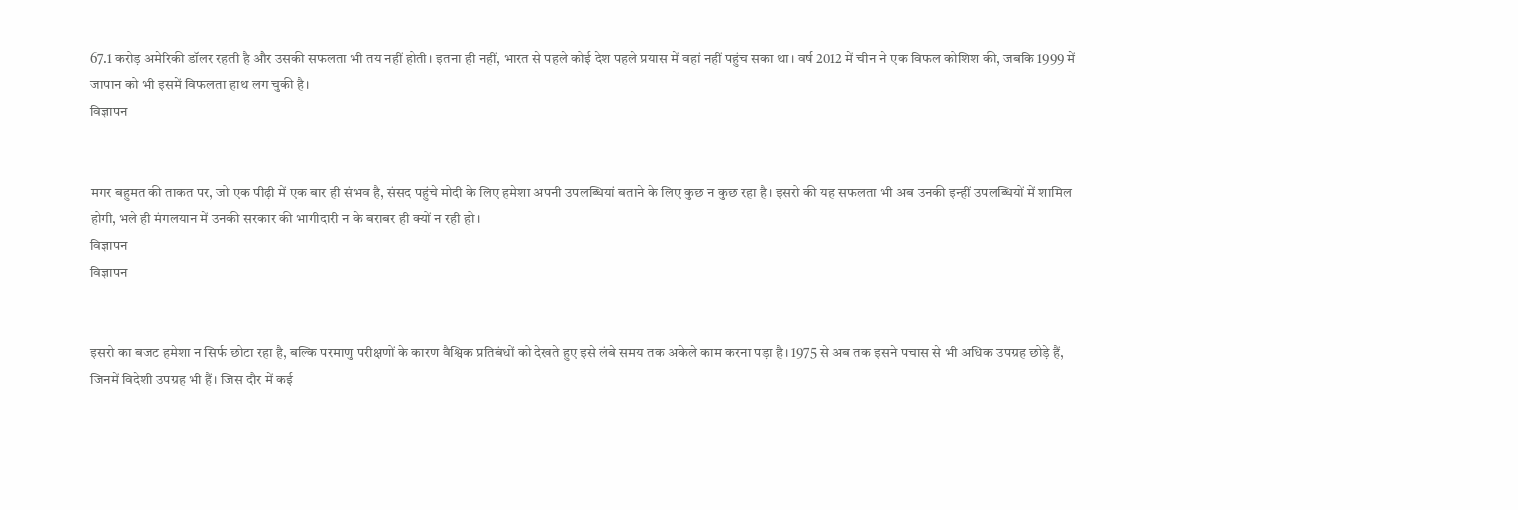67.1 करोड़ अमेरिकी डॉलर रहती है और उसकी सफलता भी तय नहीं होती। इतना ही नहीं, भारत से पहले कोई देश पहले प्रयास में वहां नहीं पहुंच सका था। वर्ष 2012 में चीन ने एक विफल कोशिश की, जबकि 1999 में जापान को भी इसमें विफलता हाथ लग चुकी है।
विज्ञापन


मगर बहुमत की ताकत पर, जो एक पीढ़ी में एक बार ही संभव है, संसद पहुंचे मोदी के लिए हमेशा अपनी उपलब्धियां बताने के लिए कुछ न कुछ रहा है। इसरो की यह सफलता भी अब उनकी इन्हीं उपलब्धियों में शामिल होगी, भले ही मंगलयान में उनकी सरकार की भागीदारी न के बराबर ही क्यों न रही हो।
विज्ञापन
विज्ञापन


इसरो का बजट हमेशा न सिर्फ छोटा रहा है, बल्कि परमाणु परीक्षणों के कारण वैश्विक प्रतिबंधों को देखते हुए इसे लंबे समय तक अकेले काम करना पड़ा है। 1975 से अब तक इसने पचास से भी अधिक उपग्रह छोड़े हैं, जिनमें विदेशी उपग्रह भी हैं। जिस दौर में कई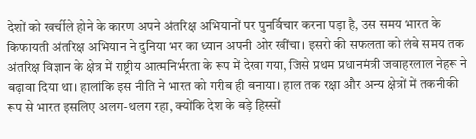देशों को खर्चीले होने के कारण अपने अंतरिक्ष अभियानों पर पुनर्विचार करना पड़ा है, उस समय भारत के किफायती अंतरिक्ष अभियान ने दुनिया भर का ध्यान अपनी ओर खींचा। इसरो की सफलता को लंबे समय तक अंतरिक्ष विज्ञान के क्षेत्र में राष्ट्रीय आत्मनिर्भरता के रूप में देखा गया, जिसे प्रथम प्रधानमंत्री जवाहरलाल नेहरू ने बढ़ावा दिया था। हालांकि इस नीति ने भारत को गरीब ही बनाया। हाल तक रक्षा और अन्य क्षेत्रों में तकनीकी रूप से भारत इसलिए अलग-थलग रहा, क्योंकि देश के बड़े हिस्सों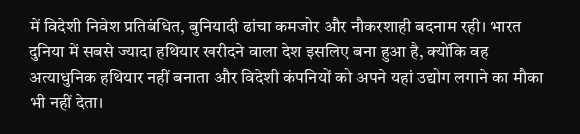में विदेशी निवेश प्रतिबंधित, बुनियादी ढांचा कमजोर और नौकरशाही बदनाम रही। भारत दुनिया में सबसे ज्यादा हथियार खरीदने वाला देश इसलिए बना हुआ है, क्योंकि वह अत्याधुनिक हथियार नहीं बनाता और विदेशी कंपनियों को अपने यहां उद्योग लगाने का मौका भी नहीं देता।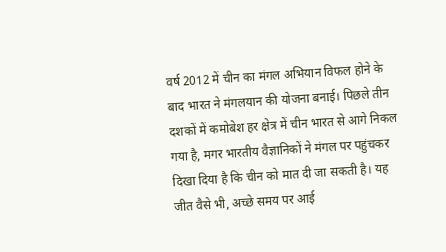वर्ष 2012 में चीन का मंगल अभियान विफल होने के बाद भारत ने मंगलयान की योजना बनाई। पिछले तीन दशकों में कमोबेश हर क्षेत्र में चीन भारत से आगे निकल गया है, मगर भारतीय वैज्ञानिकों ने मंगल पर पहुंचकर दिखा दिया है कि चीन को मात दी जा सकती है। यह जीत वैसे भी, अच्छे समय पर आई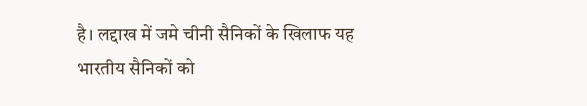है। लद्दाख में जमे चीनी सैनिकों के खिलाफ यह भारतीय सैनिकों को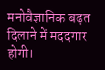मनोवैज्ञानिक बढ़त दिलाने में मददगार होगी।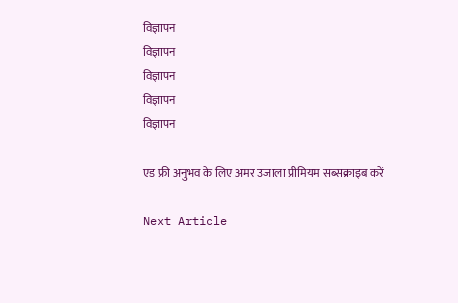विज्ञापन
विज्ञापन
विज्ञापन
विज्ञापन
विज्ञापन

एड फ्री अनुभव के लिए अमर उजाला प्रीमियम सब्सक्राइब करें

Next Article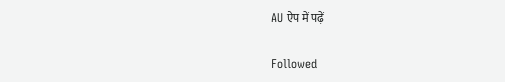AU ऐप में पढ़ें

Followed